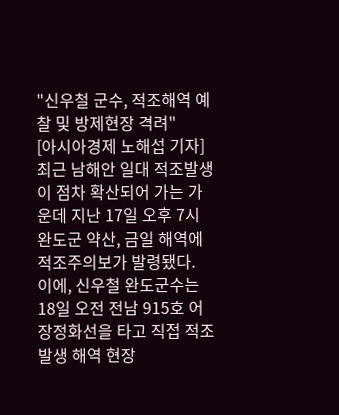"신우철 군수, 적조해역 예찰 및 방제현장 격려"
[아시아경제 노해섭 기자]최근 남해안 일대 적조발생이 점차 확산되어 가는 가운데 지난 17일 오후 7시 완도군 약산, 금일 해역에 적조주의보가 발령됐다.
이에, 신우철 완도군수는 18일 오전 전남 915호 어장정화선을 타고 직접 적조 발생 해역 현장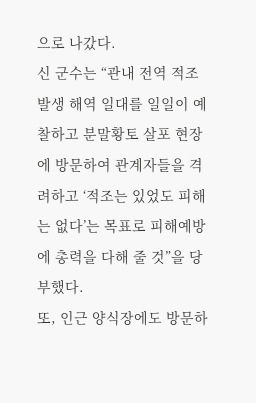으로 나갔다.
신 군수는 “관내 전역 적조발생 해역 일대를 일일이 예찰하고 분말황토 살포 현장에 방문하여 관계자들을 격려하고 ‘적조는 있었도 피해는 없다’는 목표로 피해예방에 총력을 다해 줄 것”을 당부했다.
또, 인근 양식장에도 방문하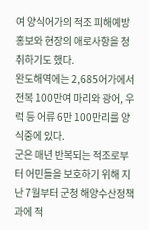여 양식어가의 적조 피해예방 홍보와 현장의 애로사항을 청취하기도 했다.
완도해역에는 2,685어가에서 전복 100만여 마리와 광어, 우럭 등 어류 6만 100만리를 양식중에 있다.
군은 매년 반복되는 적조로부터 어민들을 보호하기 위해 지난 7월부터 군청 해양수산정책과에 적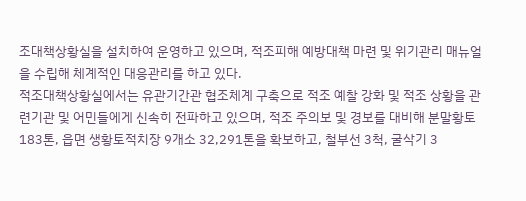조대책상황실을 설치하여 운영하고 있으며, 적조피해 예방대책 마련 및 위기관리 매뉴얼을 수립해 체계적인 대응관리를 하고 있다.
적조대책상황실에서는 유관기간관 협조체계 구축으로 적조 예찰 강화 및 적조 상황을 관련기관 및 어민들에게 신속히 전파하고 있으며, 적조 주의보 및 경보를 대비해 분말황토 183톤, 읍면 생황토적치장 9개소 32,291톤을 확보하고, 철부선 3척, 굴삭기 3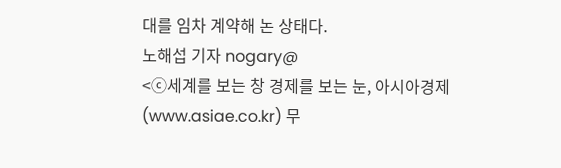대를 임차 계약해 논 상태다.
노해섭 기자 nogary@
<ⓒ세계를 보는 창 경제를 보는 눈, 아시아경제(www.asiae.co.kr) 무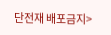단전재 배포금지>